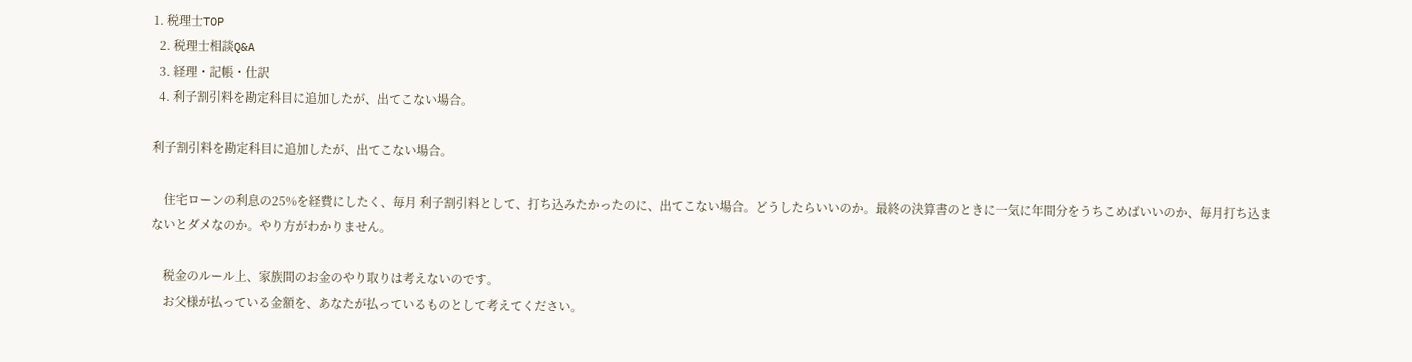1. 税理士TOP
  2. 税理士相談Q&A
  3. 経理・記帳・仕訳
  4. 利子割引料を勘定科目に追加したが、出てこない場合。

利子割引料を勘定科目に追加したが、出てこない場合。

    住宅ローンの利息の25%を経費にしたく、毎月 利子割引料として、打ち込みたかったのに、出てこない場合。どうしたらいいのか。最終の決算書のときに一気に年間分をうちこめばいいのか、毎月打ち込まないとダメなのか。やり方がわかりません。

    税金のルール上、家族間のお金のやり取りは考えないのです。
    お父様が払っている金額を、あなたが払っているものとして考えてください。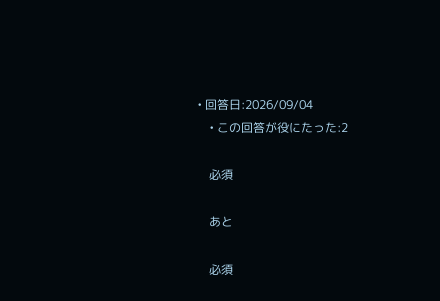• 回答日:2026/09/04
    • この回答が役にたった:2

    必須

    あと

    必須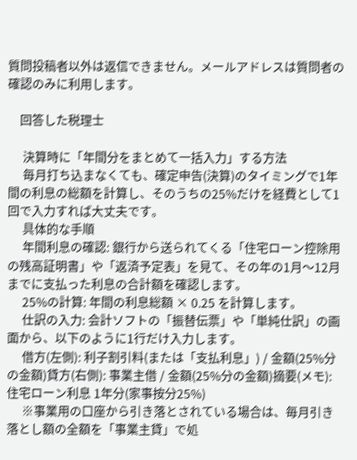質問投稿者以外は返信できません。メールアドレスは質問者の確認のみに利⽤します。

    回答した税理士

     決算時に「年間分をまとめて一括入力」する方法
     毎月打ち込まなくても、確定申告(決算)のタイミングで1年間の利息の総額を計算し、そのうちの25%だけを経費として1回で入力すれば大丈夫です。
     具体的な手順
     年間利息の確認: 銀行から送られてくる「住宅ローン控除用の残高証明書」や「返済予定表」を見て、その年の1月〜12月までに支払った利息の合計額を確認します。
     25%の計算: 年間の利息総額 × 0.25 を計算します。
     仕訳の入力: 会計ソフトの「振替伝票」や「単純仕訳」の画面から、以下のように1行だけ入力します。
     借方(左側): 利子割引料(または「支払利息」) / 金額(25%分の金額)貸方(右側): 事業主借 / 金額(25%分の金額)摘要(メモ): 住宅ローン利息 1年分(家事按分25%)
     ※事業用の口座から引き落とされている場合は、毎月引き落とし額の全額を「事業主貸」で処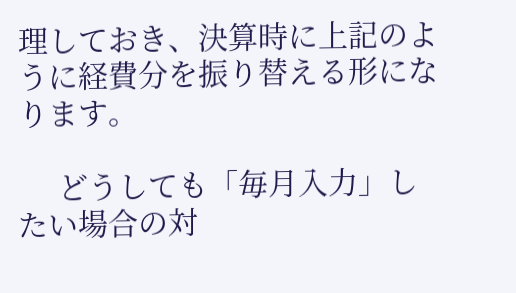理しておき、決算時に上記のように経費分を振り替える形になります。

     どうしても「毎月入力」したい場合の対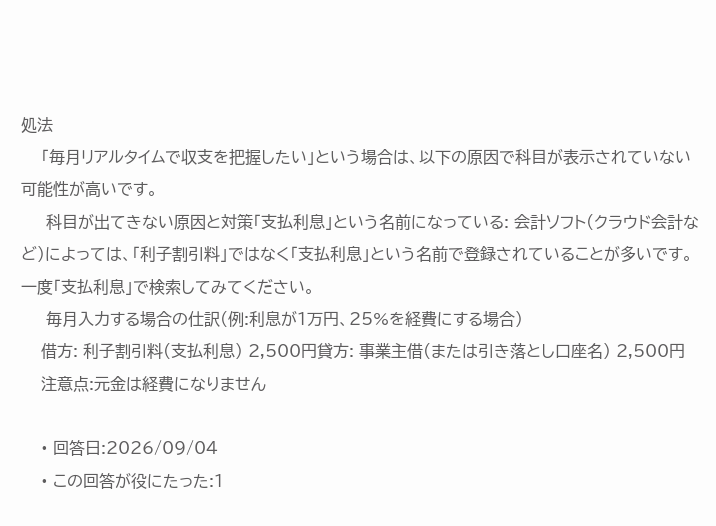処法
    「毎月リアルタイムで収支を把握したい」という場合は、以下の原因で科目が表示されていない可能性が高いです。
     科目が出てきない原因と対策「支払利息」という名前になっている: 会計ソフト(クラウド会計など)によっては、「利子割引料」ではなく「支払利息」という名前で登録されていることが多いです。一度「支払利息」で検索してみてください。
     毎月入力する場合の仕訳(例:利息が1万円、25%を経費にする場合)
    借方: 利子割引料(支払利息) 2,500円貸方: 事業主借(または引き落とし口座名) 2,500円
    注意点:元金は経費になりません

    • 回答日:2026/09/04
    • この回答が役にたった:1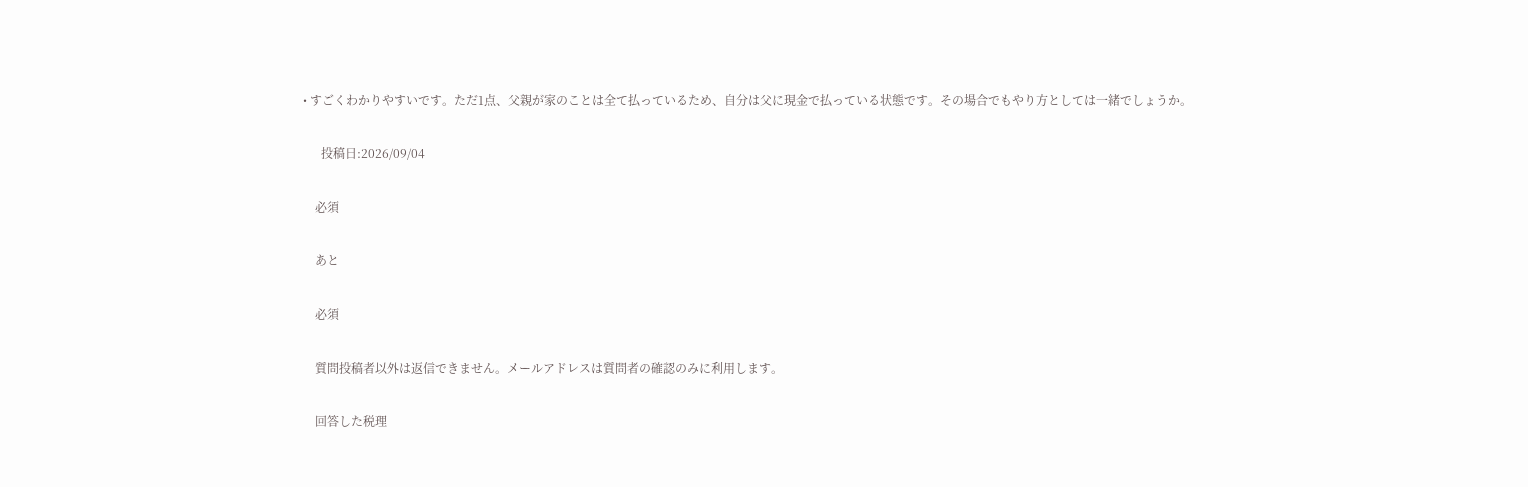• すごくわかりやすいです。ただ1点、父親が家のことは全て払っているため、自分は父に現金で払っている状態です。その場合でもやり方としては一緒でしょうか。

      投稿日:2026/09/04

    必須

    あと

    必須

    質問投稿者以外は返信できません。メールアドレスは質問者の確認のみに利⽤します。

    回答した税理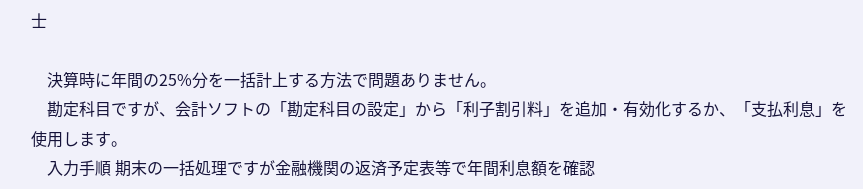士

    決算時に年間の25%分を一括計上する方法で問題ありません。
    勘定科目ですが、会計ソフトの「勘定科目の設定」から「利子割引料」を追加・有効化するか、「支払利息」を使用します。
    入力手順 期末の一括処理ですが金融機関の返済予定表等で年間利息額を確認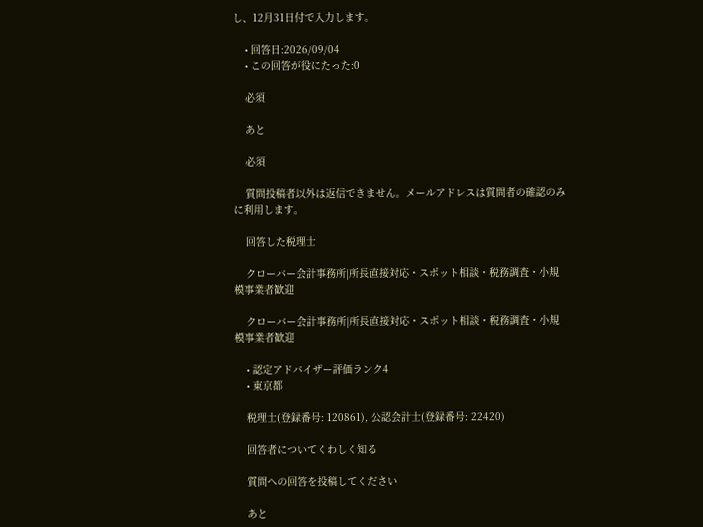し、12月31日付で入力します。

    • 回答日:2026/09/04
    • この回答が役にたった:0

    必須

    あと

    必須

    質問投稿者以外は返信できません。メールアドレスは質問者の確認のみに利⽤します。

    回答した税理士

    クローバー会計事務所|所長直接対応・スポット相談・税務調査・小規模事業者歓迎

    クローバー会計事務所|所長直接対応・スポット相談・税務調査・小規模事業者歓迎

    • 認定アドバイザー評価ランク4
    • 東京都

    税理士(登録番号: 120861), 公認会計士(登録番号: 22420)

    回答者についてくわしく知る

    質問への回答を投稿してください

    あと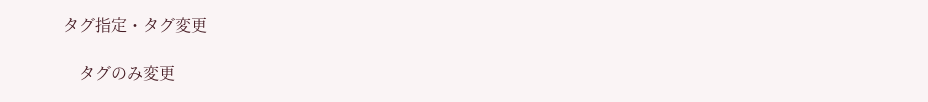タグ指定・タグ変更

    タグのみ変更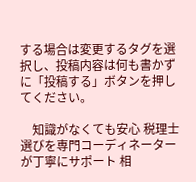する場合は変更するタグを選択し、投稿内容は何も書かずに「投稿する」ボタンを押してください。

    知識がなくても安心 税理士選びを専門コーディネーターが丁寧にサポート 相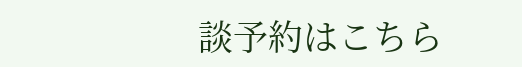談予約はこちら